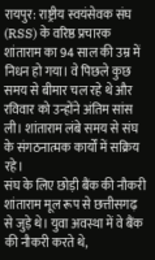रायपुर: राष्ट्रीय स्वयंसेवक संघ (RSS) के वरिष्ठ प्रचारक शांताराम का 94 साल की उम्र में निधन हो गया। वे पिछले कुछ समय से बीमार चल रहे थे और रविवार को उन्होंने अंतिम सांस ली। शांताराम लंबे समय से संघ के संगठनात्मक कार्यों में सक्रिय रहे।
संघ के लिए छोड़ी बैंक की नौकरी
शांताराम मूल रूप से छत्तीसगढ़ से जुड़े थे। युवा अवस्था में वे बैंक की नौकरी करते थे,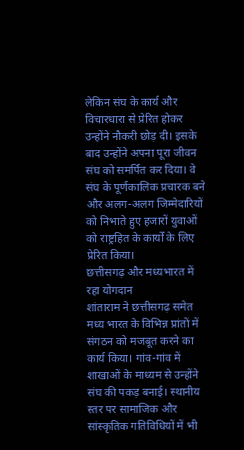लेकिन संघ के कार्य और विचारधारा से प्रेरित होकर उन्होंने नौकरी छोड़ दी। इसके बाद उन्होंने अपना पूरा जीवन संघ को समर्पित कर दिया। वे संघ के पूर्णकालिक प्रचारक बने और अलग-अलग जिम्मेदारियों को निभाते हुए हजारों युवाओं को राष्ट्रहित के कार्यों के लिए प्रेरित किया।
छत्तीसगढ़ और मध्यभारत में रहा योगदान
शांताराम ने छत्तीसगढ़ समेत मध्य भारत के विभिन्न प्रांतों में संगठन को मजबूत करने का कार्य किया। गांव-गांव में शाखाओं के माध्यम से उन्होंने संघ की पकड़ बनाई। स्थानीय स्तर पर सामाजिक और सांस्कृतिक गतिविधियों में भी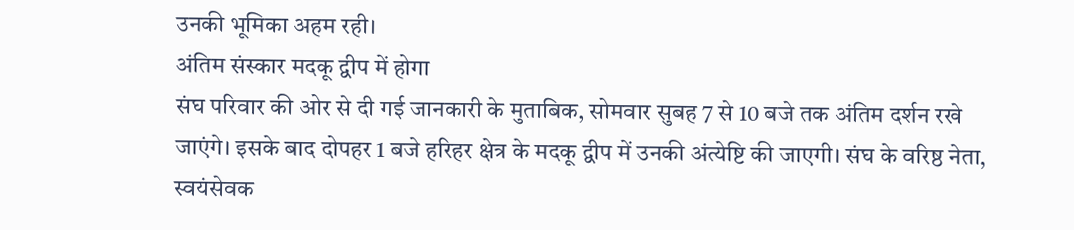उनकी भूमिका अहम रही।
अंतिम संस्कार मदकू द्वीप में होगा
संघ परिवार की ओर से दी गई जानकारी के मुताबिक, सोमवार सुबह 7 से 10 बजे तक अंतिम दर्शन रखे जाएंगे। इसके बाद दोपहर 1 बजे हरिहर क्षेत्र के मदकू द्वीप में उनकी अंत्येष्टि की जाएगी। संघ के वरिष्ठ नेता, स्वयंसेवक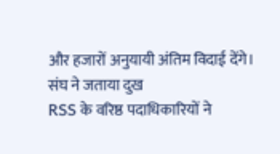और हजारों अनुयायी अंतिम विदाई देंगे।
संघ ने जताया दुख
RSS के वरिष्ठ पदाधिकारियों ने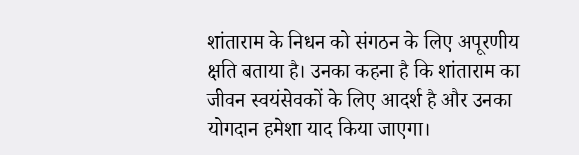शांताराम के निधन को संगठन के लिए अपूरणीय क्षति बताया है। उनका कहना है कि शांताराम का जीवन स्वयंसेवकों के लिए आदर्श है और उनका योगदान हमेशा याद किया जाएगा।